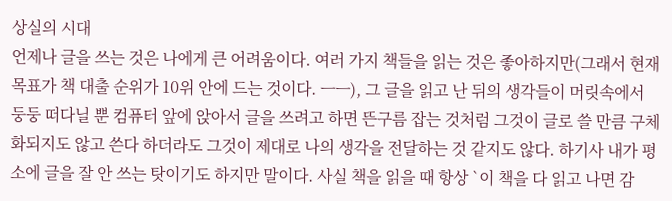상실의 시대
언제나 글을 쓰는 것은 나에게 큰 어려움이다. 여러 가지 책들을 읽는 것은 좋아하지만(그래서 현재 목표가 책 대출 순위가 10위 안에 드는 것이다. ㅡㅡ), 그 글을 읽고 난 뒤의 생각들이 머릿속에서 둥둥 떠다닐 뿐 컴퓨터 앞에 앉아서 글을 쓰려고 하면 뜬구름 잡는 것처럼 그것이 글로 쓸 만큼 구체화되지도 않고 쓴다 하더라도 그것이 제대로 나의 생각을 전달하는 것 같지도 않다. 하기사 내가 평소에 글을 잘 안 쓰는 탓이기도 하지만 말이다. 사실 책을 읽을 때 항상 `이 책을 다 읽고 나면 감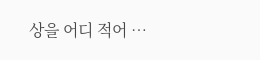상을 어디 적어 …